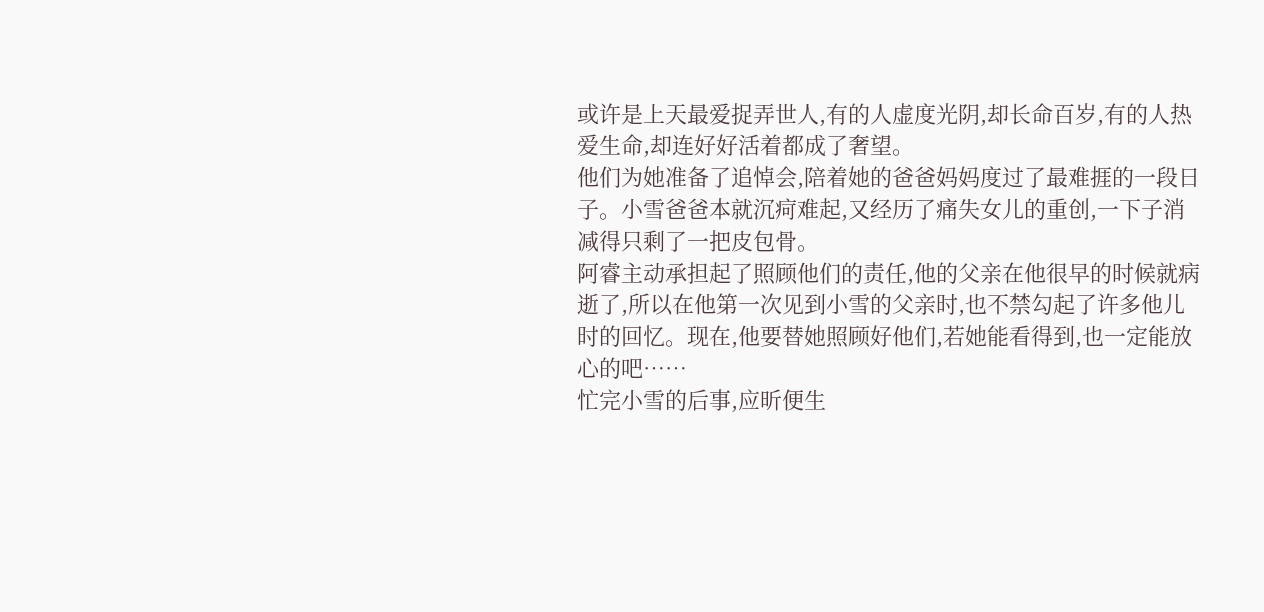或许是上天最爱捉弄世人,有的人虚度光阴,却长命百岁,有的人热爱生命,却连好好活着都成了奢望。
他们为她准备了追悼会,陪着她的爸爸妈妈度过了最难捱的一段日子。小雪爸爸本就沉疴难起,又经历了痛失女儿的重创,一下子消减得只剩了一把皮包骨。
阿睿主动承担起了照顾他们的责任,他的父亲在他很早的时候就病逝了,所以在他第一次见到小雪的父亲时,也不禁勾起了许多他儿时的回忆。现在,他要替她照顾好他们,若她能看得到,也一定能放心的吧……
忙完小雪的后事,应昕便生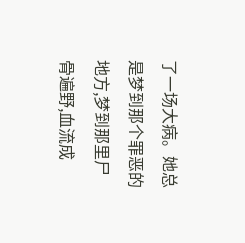了一场大病。她总是梦到那个罪恶的地方,梦到那里尸骨遍野,血流成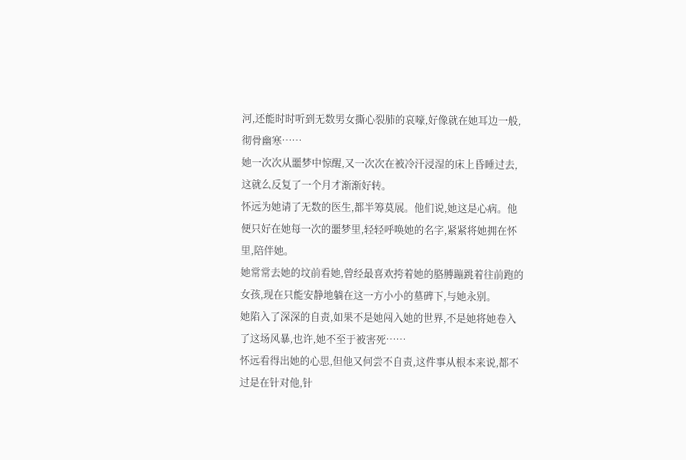河,还能时时听到无数男女撕心裂肺的哀嚎,好像就在她耳边一般,彻骨幽寒……
她一次次从噩梦中惊醒,又一次次在被冷汗浸湿的床上昏睡过去,这就么反复了一个月才渐渐好转。
怀远为她请了无数的医生,都半筹莫展。他们说,她这是心病。他便只好在她每一次的噩梦里,轻轻呼唤她的名字,紧紧将她拥在怀里,陪伴她。
她常常去她的坟前看她,曾经最喜欢挎着她的胳膊蹦跳着往前跑的女孩,现在只能安静地躺在这一方小小的墓碑下,与她永别。
她陷入了深深的自责,如果不是她闯入她的世界,不是她将她卷入了这场风暴,也许,她不至于被害死……
怀远看得出她的心思,但他又何尝不自责,这件事从根本来说,都不过是在针对他,针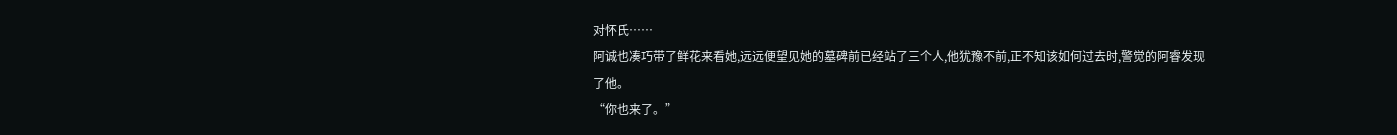对怀氏……
阿诚也凑巧带了鲜花来看她,远远便望见她的墓碑前已经站了三个人,他犹豫不前,正不知该如何过去时,警觉的阿睿发现了他。
“你也来了。”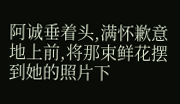阿诚垂着头,满怀歉意地上前,将那束鲜花摆到她的照片下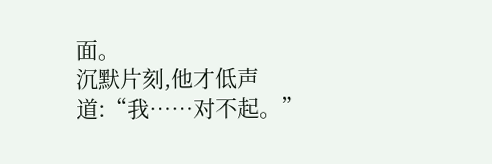面。
沉默片刻,他才低声道:“我……对不起。”